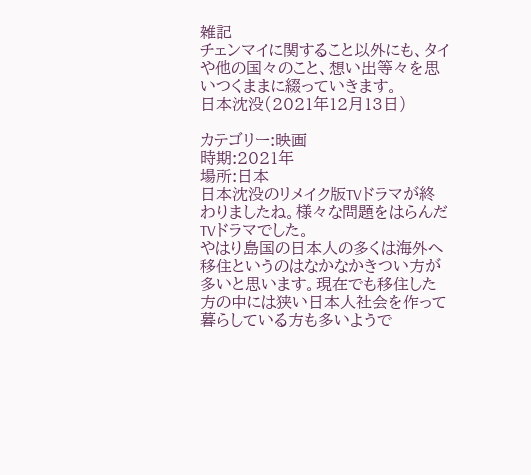雑記
チェンマイに関すること以外にも、タイや他の国々のこと、想い出等々を思いつくままに綴っていきます。
日本沈没(2021年12月13日)

カテゴリー:映画
時期:2021年
場所:日本
日本沈没のリメイク版TVドラマが終わりましたね。様々な問題をはらんだTVドラマでした。
やはり島国の日本人の多くは海外へ移住というのはなかなかきつい方が多いと思います。現在でも移住した方の中には狭い日本人社会を作って暮らしている方も多いようで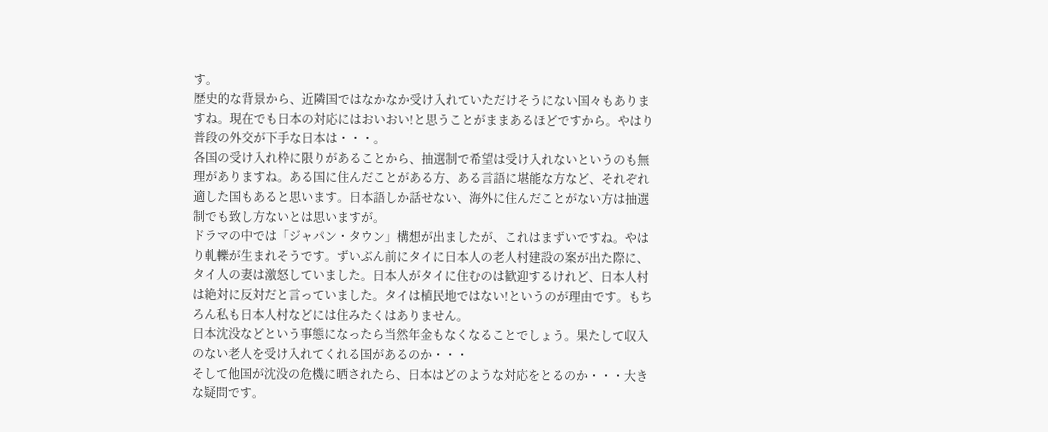す。
歴史的な背景から、近隣国ではなかなか受け入れていただけそうにない国々もありますね。現在でも日本の対応にはおいおい!と思うことがままあるほどですから。やはり普段の外交が下手な日本は・・・。
各国の受け入れ枠に限りがあることから、抽選制で希望は受け入れないというのも無理がありますね。ある国に住んだことがある方、ある言語に堪能な方など、それぞれ適した国もあると思います。日本語しか話せない、海外に住んだことがない方は抽選制でも致し方ないとは思いますが。
ドラマの中では「ジャパン・タウン」構想が出ましたが、これはまずいですね。やはり軋轢が生まれそうです。ずいぶん前にタイに日本人の老人村建設の案が出た際に、タイ人の妻は激怒していました。日本人がタイに住むのは歓迎するけれど、日本人村は絶対に反対だと言っていました。タイは植民地ではない!というのが理由です。もちろん私も日本人村などには住みたくはありません。
日本沈没などという事態になったら当然年金もなくなることでしょう。果たして収入のない老人を受け入れてくれる国があるのか・・・
そして他国が沈没の危機に晒されたら、日本はどのような対応をとるのか・・・大きな疑問です。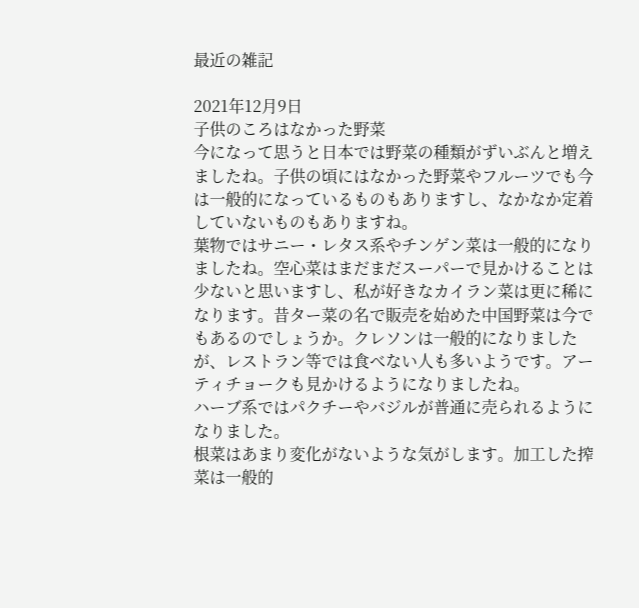最近の雑記

2021年12月9日
子供のころはなかった野菜
今になって思うと日本では野菜の種類がずいぶんと増えましたね。子供の頃にはなかった野菜やフルーツでも今は一般的になっているものもありますし、なかなか定着していないものもありますね。
葉物ではサニー・レタス系やチンゲン菜は一般的になりましたね。空心菜はまだまだスーパーで見かけることは少ないと思いますし、私が好きなカイラン菜は更に稀になります。昔ター菜の名で販売を始めた中国野菜は今でもあるのでしょうか。クレソンは一般的になりましたが、レストラン等では食べない人も多いようです。アーティチョークも見かけるようになりましたね。
ハーブ系ではパクチーやバジルが普通に売られるようになりました。
根菜はあまり変化がないような気がします。加工した搾菜は一般的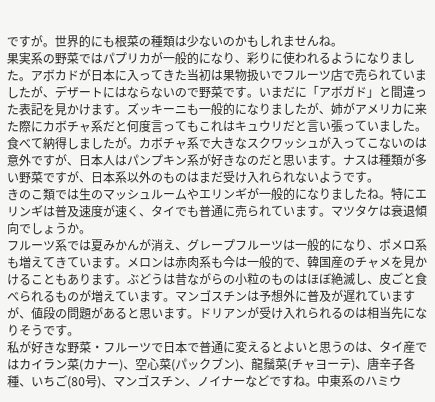ですが。世界的にも根菜の種類は少ないのかもしれませんね。
果実系の野菜ではパプリカが一般的になり、彩りに使われるようになりました。アボカドが日本に入ってきた当初は果物扱いでフルーツ店で売られていましたが、デザートにはならないので野菜です。いまだに「アボガド」と間違った表記を見かけます。ズッキーニも一般的になりましたが、姉がアメリカに来た際にカボチャ系だと何度言ってもこれはキュウリだと言い張っていました。食べて納得しましたが。カボチャ系で大きなスクワッシュが入ってこないのは意外ですが、日本人はパンプキン系が好きなのだと思います。ナスは種類が多い野菜ですが、日本系以外のものはまだ受け入れられないようです。
きのこ類では生のマッシュルームやエリンギが一般的になりましたね。特にエリンギは普及速度が速く、タイでも普通に売られています。マツタケは衰退傾向でしょうか。
フルーツ系では夏みかんが消え、グレープフルーツは一般的になり、ポメロ系も増えてきています。メロンは赤肉系も今は一般的で、韓国産のチャメを見かけることもあります。ぶどうは昔ながらの小粒のものはほぼ絶滅し、皮ごと食べられるものが増えています。マンゴスチンは予想外に普及が遅れていますが、値段の問題があると思います。ドリアンが受け入れられるのは相当先になりそうです。
私が好きな野菜・フルーツで日本で普通に変えるとよいと思うのは、タイ産ではカイラン菜(カナー)、空心菜(パックブン)、龍鬚菜(チャヨーテ)、唐辛子各種、いちご(80号)、マンゴスチン、ノイナーなどですね。中東系のハミウ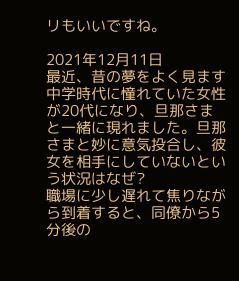リもいいですね。

2021年12月11日
最近、昔の夢をよく見ます
中学時代に憧れていた女性が20代になり、旦那さまと一緒に現れました。旦那さまと妙に意気投合し、彼女を相手にしていないという状況はなぜ?
職場に少し遅れて焦りながら到着すると、同僚から5分後の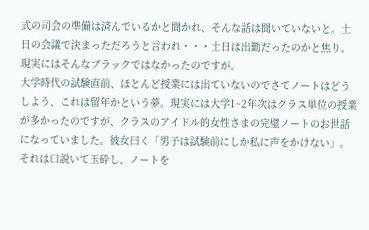式の司会の準備は済んでいるかと聞かれ、そんな話は聞いていないと。土日の会議で決まっただろうと言われ・・・土日は出勤だったのかと焦り。現実にはそんなブラックではなかったのですが。
大学時代の試験直前、ほとんど授業には出ていないのでさてノートはどうしよう、これは留年かという夢。現実には大学1~2年次はクラス単位の授業が多かったのですが、クラスのアイドル的女性さまの完璧ノートのお世話になっていました。彼女曰く「男子は試験前にしか私に声をかけない」。それは口説いて玉砕し、ノートを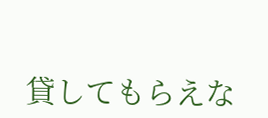貸してもらえな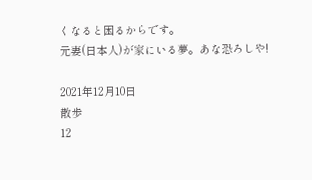くなると困るからです。
元妻(日本人)が家にいる夢。あな恐ろしや!

2021年12月10日
散歩
12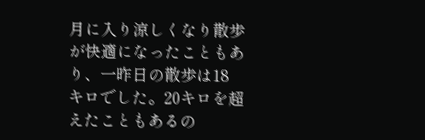月に入り涼しくなり散歩が快適になったこともあり、一昨日の散歩は18キロでした。20キロを超えたこともあるの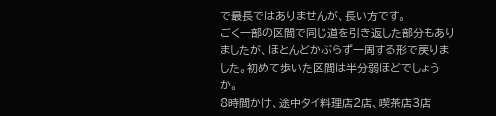で最長ではありませんが、長い方です。
ごく一部の区間で同じ道を引き返した部分もありましたが、ほとんどかぶらず一周する形で戻りました。初めて歩いた区間は半分弱ほどでしょうか。
8時間かけ、途中タイ料理店2店、喫茶店3店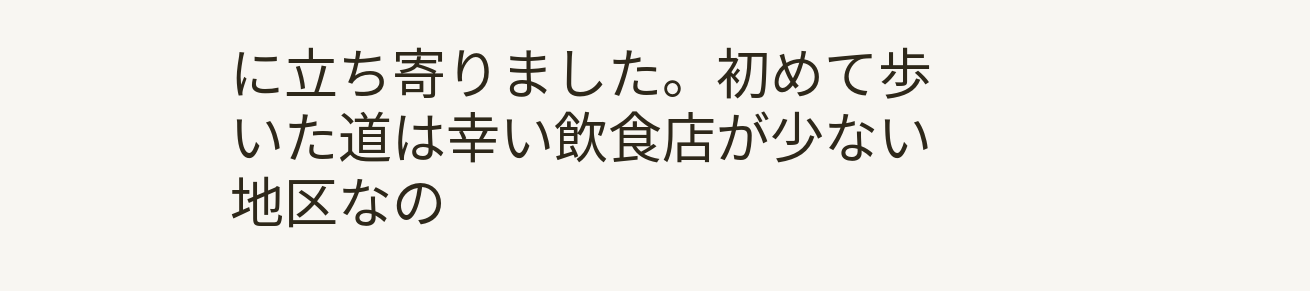に立ち寄りました。初めて歩いた道は幸い飲食店が少ない地区なの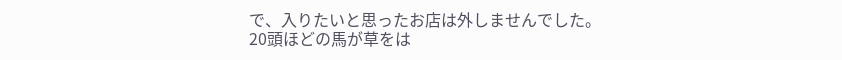で、入りたいと思ったお店は外しませんでした。
20頭ほどの馬が草をは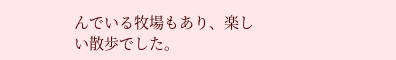んでいる牧場もあり、楽しい散歩でした。